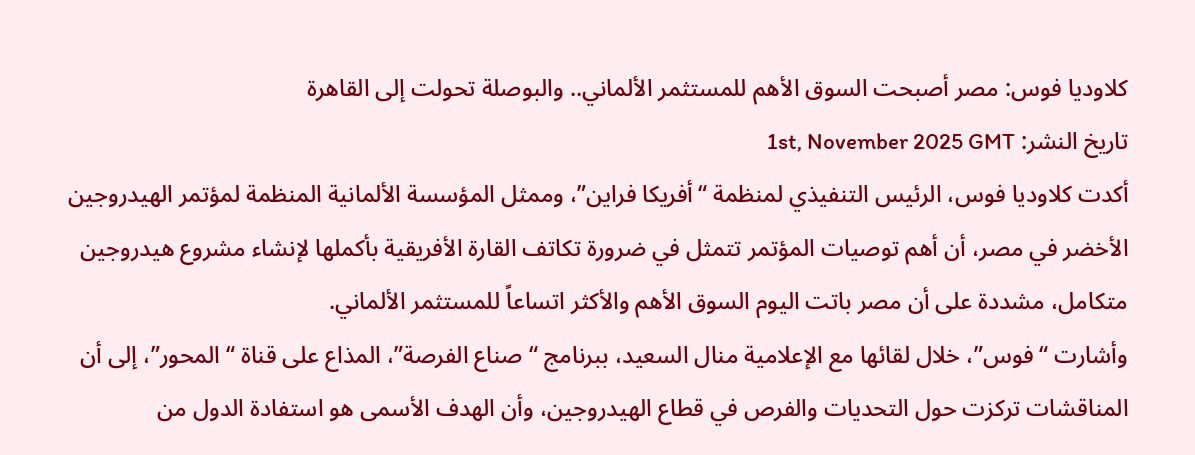كلاوديا فوس: مصر أصبحت السوق الأهم للمستثمر الألماني.. والبوصلة تحولت إلى القاهرة
تاريخ النشر: 1st, November 2025 GMT
أكدت كلاوديا فوس، الرئيس التنفيذي لمنظمة “أفريكا فراين”، وممثل المؤسسة الألمانية المنظمة لمؤتمر الهيدروجين الأخضر في مصر، أن أهم توصيات المؤتمر تتمثل في ضرورة تكاتف القارة الأفريقية بأكملها لإنشاء مشروع هيدروجين متكامل، مشددة على أن مصر باتت اليوم السوق الأهم والأكثر اتساعاً للمستثمر الألماني.
وأشارت “فوس”، خلال لقائها مع الإعلامية منال السعيد، ببرنامج “صناع الفرصة”، المذاع على قناة “المحور”، إلى أن المناقشات تركزت حول التحديات والفرص في قطاع الهيدروجين، وأن الهدف الأسمى هو استفادة الدول من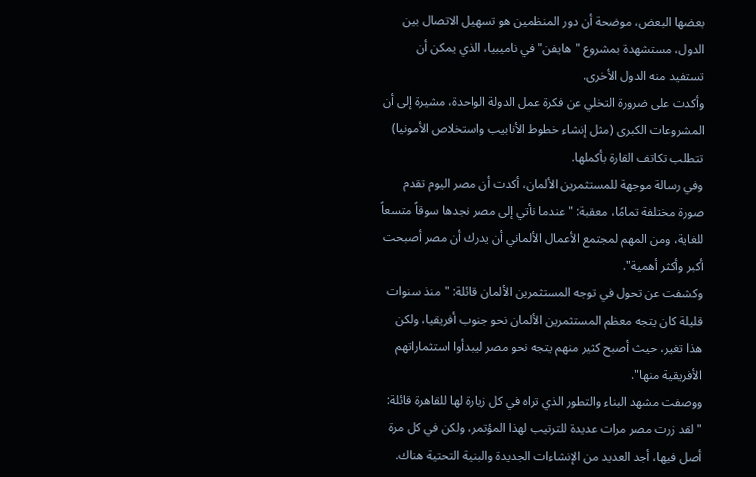بعضها البعض، موضحة أن دور المنظمين هو تسهيل الاتصال بين الدول، مستشهدة بمشروع "هايفن" في ناميبيا، الذي يمكن أن تستفيد منه الدول الأخرى.
وأكدت على ضرورة التخلي عن فكرة عمل الدولة الواحدة، مشيرة إلى أن المشروعات الكبرى (مثل إنشاء خطوط الأنابيب واستخلاص الأمونيا) تتطلب تكاتف القارة بأكملها.
وفي رسالة موجهة للمستثمرين الألمان، أكدت أن مصر اليوم تقدم صورة مختلفة تمامًا، معقبة: "عندما نأتي إلى مصر نجدها سوقاً متسعاً للغاية، ومن المهم لمجتمع الأعمال الألماني أن يدرك أن مصر أصبحت أكبر وأكثر أهمية".
وكشفت عن تحول في توجه المستثمرين الألمان قائلة: "منذ سنوات قليلة كان يتجه معظم المستثمرين الألمان نحو جنوب أفريقيا، ولكن هذا تغير، حيث أصبح كثير منهم يتجه نحو مصر ليبدأوا استثماراتهم الأفريقية منها".
ووصفت مشهد البناء والتطور الذي تراه في كل زيارة لها للقاهرة قائلة: "لقد زرت مصر مرات عديدة للترتيب لهذا المؤتمر، ولكن في كل مرة أصل فيها، أجد العديد من الإنشاءات الجديدة والبنية التحتية هناك.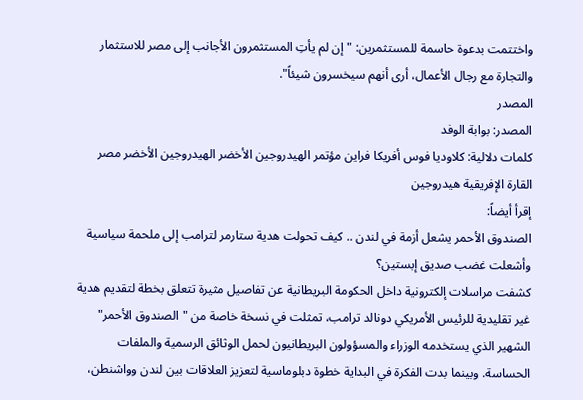واختتمت بدعوة حاسمة للمستثمرين: "إن لم يأتِ المستثمرون الأجانب إلى مصر للاستثمار والتجارة مع رجال الأعمال، أرى أنهم سيخسرون شيئاً".
المصدر
المصدر: بوابة الوفد
كلمات دلالية: كلاوديا فوس أفريكا فراين مؤتمر الهيدروجين الأخضر الهيدروجين الأخضر مصر القارة الإفريقية هيدروجين
إقرأ أيضاً:
الصندوق الأحمر يشعل أزمة في لندن .. كيف تحولت هدية ستارمر لترامب إلى ملحمة سياسية وأشعلت غضب صديق إبستين؟
كشفت مراسلات إلكترونية داخل الحكومة البريطانية عن تفاصيل مثيرة تتعلق بخطة لتقديم هدية غير تقليدية للرئيس الأمريكي دونالد ترامب، تمثلت في نسخة خاصة من "الصندوق الأحمر" الشهير الذي يستخدمه الوزراء والمسؤولون البريطانيون لحمل الوثائق الرسمية والملفات الحساسة. وبينما بدت الفكرة في البداية خطوة دبلوماسية لتعزيز العلاقات بين لندن وواشنطن،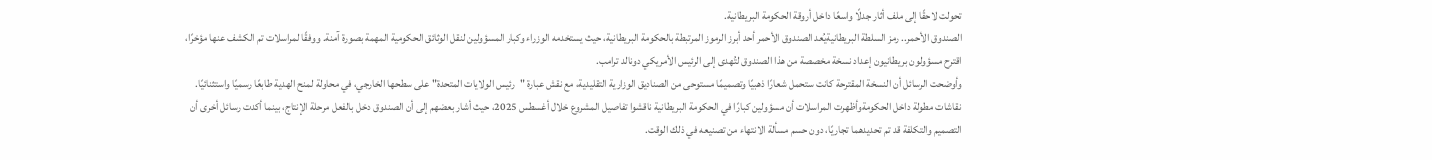تحولت لاحقًا إلى ملف أثار جدلًا واسعًا داخل أروقة الحكومة البريطانية.
الصندوق الأحمر.. رمز السلطة البريطانيةيُعد الصندوق الأحمر أحد أبرز الرموز المرتبطة بالحكومة البريطانية، حيث يستخدمه الوزراء وكبار المسؤولين لنقل الوثائق الحكومية المهمة بصورة آمنة. ووفقًا لمراسلات تم الكشف عنها مؤخرًا، اقترح مسؤولون بريطانيون إعداد نسخة مخصصة من هذا الصندوق لتُهدى إلى الرئيس الأمريكي دونالد ترامب.
وأوضحت الرسائل أن النسخة المقترحة كانت ستحمل شعارًا ذهبيًا وتصميمًا مستوحى من الصناديق الوزارية التقليدية، مع نقش عبارة "رئيس الولايات المتحدة" على سطحها الخارجي، في محاولة لمنح الهدية طابعًا رسميًا واستثنائيًا.
نقاشات مطولة داخل الحكومةوأظهرت المراسلات أن مسؤولين كبارًا في الحكومة البريطانية ناقشوا تفاصيل المشروع خلال أغسطس 2025، حيث أشار بعضهم إلى أن الصندوق دخل بالفعل مرحلة الإنتاج، بينما أكدت رسائل أخرى أن التصميم والتكلفة قد تم تحديدهما تجاريًا، دون حسم مسألة الانتهاء من تصنيعه في ذلك الوقت.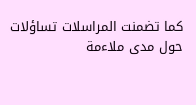كما تضمنت المراسلات تساؤلات حول مدى ملاءمة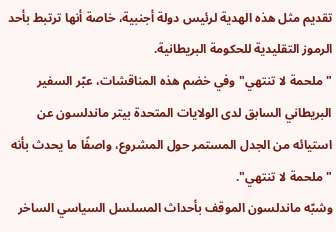تقديم مثل هذه الهدية لرئيس دولة أجنبية، خاصة أنها ترتبط بأحد الرموز التقليدية للحكومة البريطانية.
"ملحمة لا تنتهي"وفي خضم هذه المناقشات، عبّر السفير البريطاني السابق لدى الولايات المتحدة بيتر ماندلسون عن استيائه من الجدل المستمر حول المشروع، واصفًا ما يحدث بأنه "ملحمة لا تنتهي".
وشبّه ماندلسون الموقف بأحداث المسلسل السياسي الساخر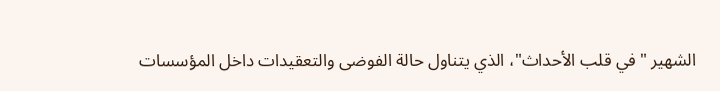الشهير "في قلب الأحداث"، الذي يتناول حالة الفوضى والتعقيدات داخل المؤسسات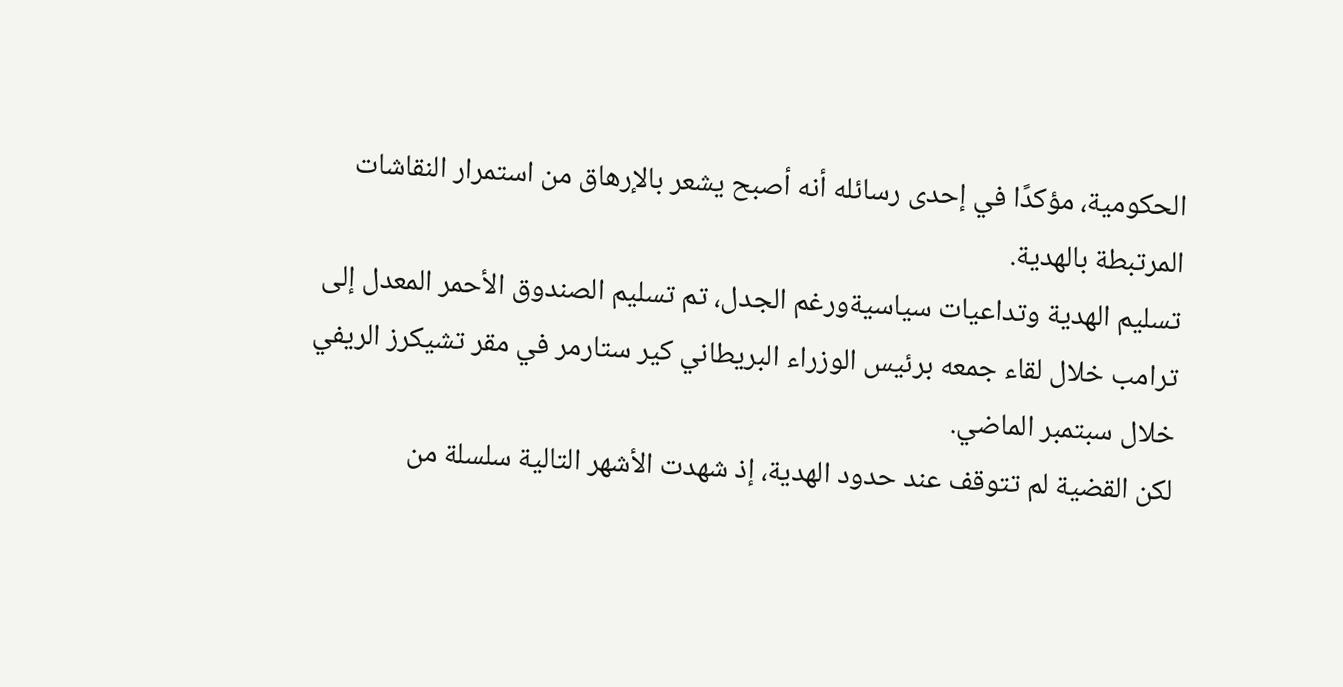الحكومية، مؤكدًا في إحدى رسائله أنه أصبح يشعر بالإرهاق من استمرار النقاشات المرتبطة بالهدية.
تسليم الهدية وتداعيات سياسيةورغم الجدل، تم تسليم الصندوق الأحمر المعدل إلى ترامب خلال لقاء جمعه برئيس الوزراء البريطاني كير ستارمر في مقر تشيكرز الريفي خلال سبتمبر الماضي.
لكن القضية لم تتوقف عند حدود الهدية، إذ شهدت الأشهر التالية سلسلة من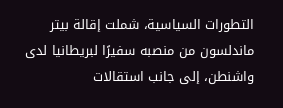التطورات السياسية، شملت إقالة بيتر ماندلسون من منصبه سفيرًا لبريطانيا لدى واشنطن، إلى جانب استقالات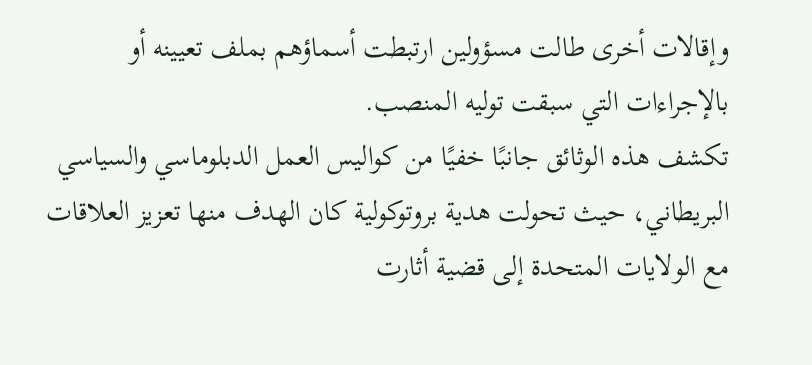وإقالات أخرى طالت مسؤولين ارتبطت أسماؤهم بملف تعيينه أو بالإجراءات التي سبقت توليه المنصب.
تكشف هذه الوثائق جانبًا خفيًا من كواليس العمل الدبلوماسي والسياسي البريطاني، حيث تحولت هدية بروتوكولية كان الهدف منها تعزيز العلاقات مع الولايات المتحدة إلى قضية أثارت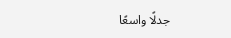جدلًا واسعًا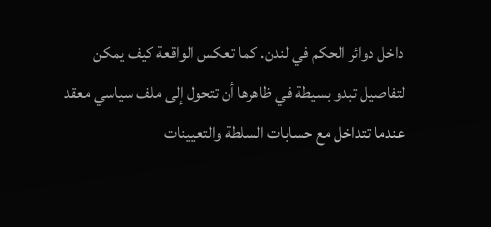داخل دوائر الحكم في لندن. كما تعكس الواقعة كيف يمكن لتفاصيل تبدو بسيطة في ظاهرها أن تتحول إلى ملف سياسي معقد عندما تتداخل مع حسابات السلطة والتعيينات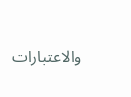والاعتبارات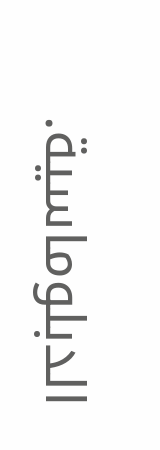الدبلوماسية.